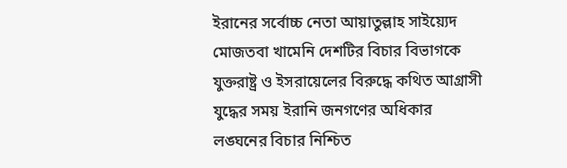ইরানের সর্বোচ্চ নেতা আয়াতুল্লাহ সাইয়্যেদ মোজতবা খামেনি দেশটির বিচার বিভাগকে যুক্তরাষ্ট্র ও ইসরায়েলের বিরুদ্ধে কথিত আগ্রাসী যুদ্ধের সময় ইরানি জনগণের অধিকার লঙ্ঘনের বিচার নিশ্চিত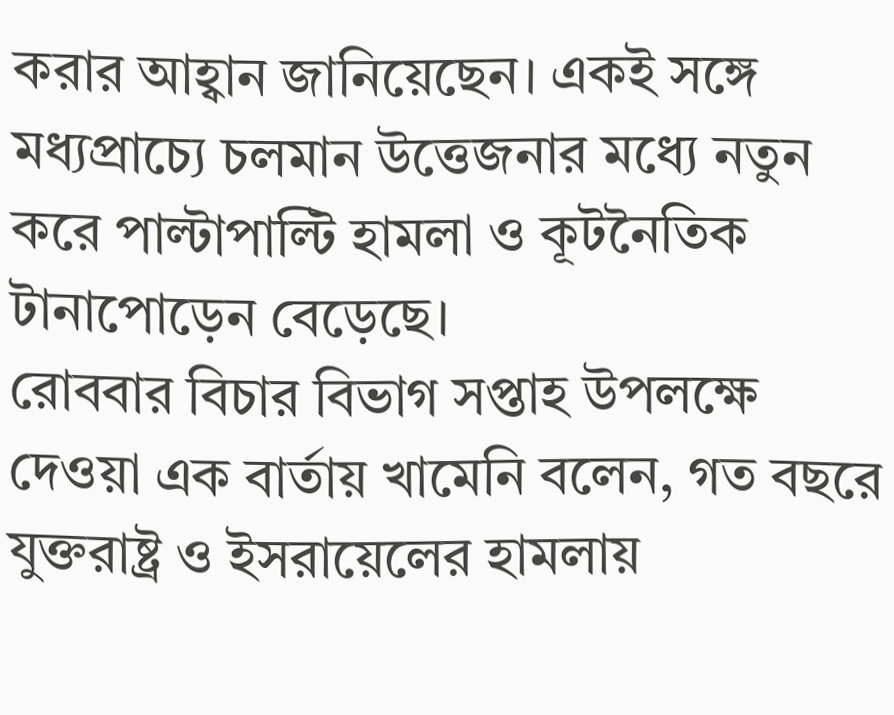করার আহ্বান জানিয়েছেন। একই সঙ্গে মধ্যপ্রাচ্যে চলমান উত্তেজনার মধ্যে নতুন করে পাল্টাপাল্টি হামলা ও কূটনৈতিক টানাপোড়েন বেড়েছে।
রোববার বিচার বিভাগ সপ্তাহ উপলক্ষে দেওয়া এক বার্তায় খামেনি বলেন, গত বছরে যুক্তরাষ্ট্র ও ইসরায়েলের হামলায়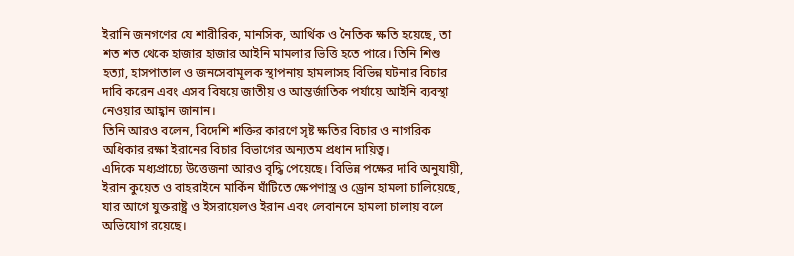ইরানি জনগণের যে শারীরিক, মানসিক, আর্থিক ও নৈতিক ক্ষতি হয়েছে, তা শত শত থেকে হাজার হাজার আইনি মামলার ভিত্তি হতে পারে। তিনি শিশু হত্যা, হাসপাতাল ও জনসেবামূলক স্থাপনায় হামলাসহ বিভিন্ন ঘটনার বিচার দাবি করেন এবং এসব বিষয়ে জাতীয় ও আন্তর্জাতিক পর্যায়ে আইনি ব্যবস্থা নেওয়ার আহ্বান জানান।
তিনি আরও বলেন, বিদেশি শক্তির কারণে সৃষ্ট ক্ষতির বিচার ও নাগরিক অধিকার রক্ষা ইরানের বিচার বিভাগের অন্যতম প্রধান দায়িত্ব।
এদিকে মধ্যপ্রাচ্যে উত্তেজনা আরও বৃদ্ধি পেয়েছে। বিভিন্ন পক্ষের দাবি অনুযায়ী, ইরান কুয়েত ও বাহরাইনে মার্কিন ঘাঁটিতে ক্ষেপণাস্ত্র ও ড্রোন হামলা চালিয়েছে, যার আগে যুক্তরাষ্ট্র ও ইসরায়েলও ইরান এবং লেবাননে হামলা চালায় বলে অভিযোগ রয়েছে।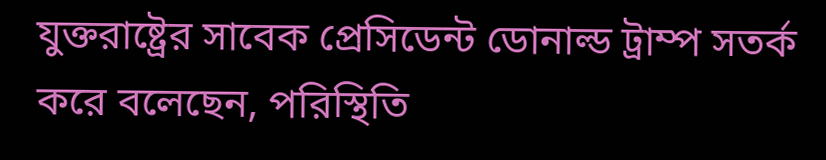যুক্তরাষ্ট্রের সাবেক প্রেসিডেন্ট ডোনাল্ড ট্রাম্প সতর্ক করে বলেছেন, পরিস্থিতি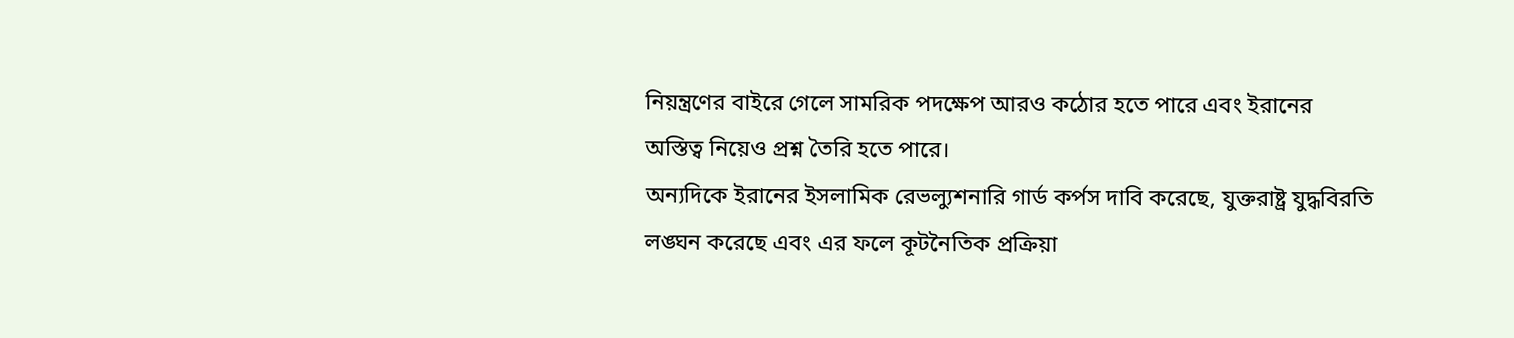নিয়ন্ত্রণের বাইরে গেলে সামরিক পদক্ষেপ আরও কঠোর হতে পারে এবং ইরানের অস্তিত্ব নিয়েও প্রশ্ন তৈরি হতে পারে।
অন্যদিকে ইরানের ইসলামিক রেভল্যুশনারি গার্ড কর্পস দাবি করেছে, যুক্তরাষ্ট্র যুদ্ধবিরতি লঙ্ঘন করেছে এবং এর ফলে কূটনৈতিক প্রক্রিয়া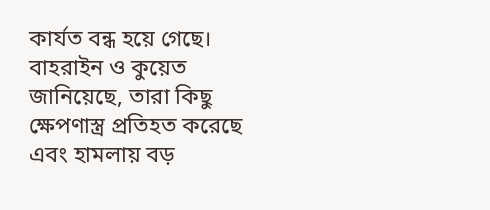কার্যত বন্ধ হয়ে গেছে।
বাহরাইন ও কুয়েত জানিয়েছে, তারা কিছু ক্ষেপণাস্ত্র প্রতিহত করেছে এবং হামলায় বড়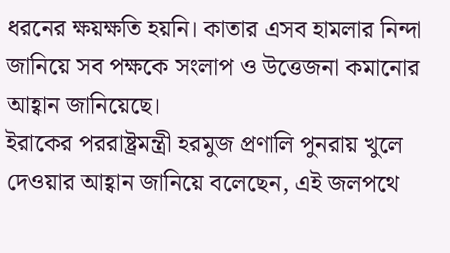ধরনের ক্ষয়ক্ষতি হয়নি। কাতার এসব হামলার নিন্দা জানিয়ে সব পক্ষকে সংলাপ ও উত্তেজনা কমানোর আহ্বান জানিয়েছে।
ইরাকের পররাষ্ট্রমন্ত্রী হরমুজ প্রণালি পুনরায় খুলে দেওয়ার আহ্বান জানিয়ে বলেছেন, এই জলপথে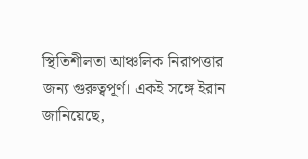স্থিতিশীলতা আঞ্চলিক নিরাপত্তার জন্য গুরুত্বপূর্ণ। একই সঙ্গে ইরান জানিয়েছে,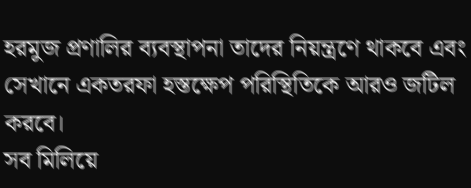হরমুজ প্রণালির ব্যবস্থাপনা তাদের নিয়ন্ত্রণে থাকবে এবং সেখানে একতরফা হস্তক্ষেপ পরিস্থিতিকে আরও জটিল করবে।
সব মিলিয়ে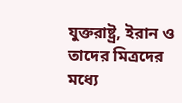যুক্তরাষ্ট্র, ইরান ও তাদের মিত্রদের মধ্যে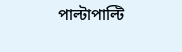পাল্টাপাল্টি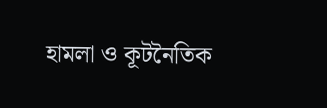হামলা ও কূটনৈতিক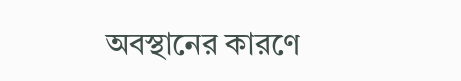অবস্থানের কারণে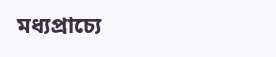মধ্যপ্রাচ্যে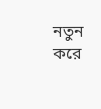নতুন করে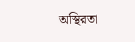অস্থিরতা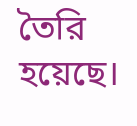তৈরি হয়েছে।